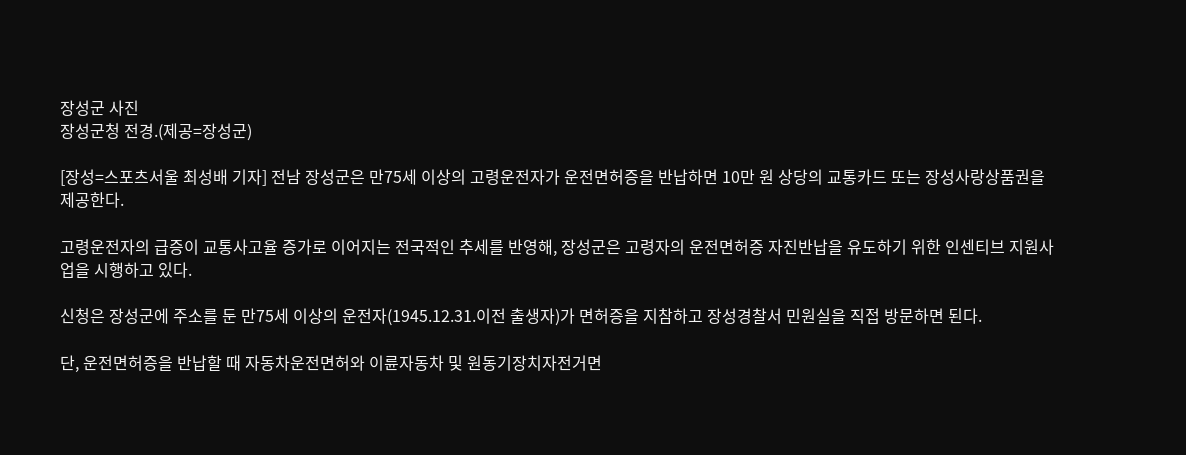장성군 사진
장성군청 전경.(제공=장성군)

[장성=스포츠서울 최성배 기자] 전남 장성군은 만75세 이상의 고령운전자가 운전면허증을 반납하면 10만 원 상당의 교통카드 또는 장성사랑상품권을 제공한다.

고령운전자의 급증이 교통사고율 증가로 이어지는 전국적인 추세를 반영해, 장성군은 고령자의 운전면허증 자진반납을 유도하기 위한 인센티브 지원사업을 시행하고 있다.

신청은 장성군에 주소를 둔 만75세 이상의 운전자(1945.12.31.이전 출생자)가 면허증을 지참하고 장성경찰서 민원실을 직접 방문하면 된다.

단, 운전면허증을 반납할 때 자동차운전면허와 이륜자동차 및 원동기장치자전거면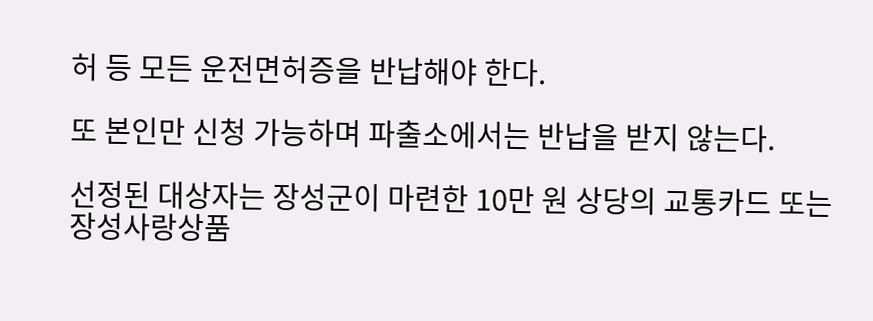허 등 모든 운전면허증을 반납해야 한다.

또 본인만 신청 가능하며 파출소에서는 반납을 받지 않는다.

선정된 대상자는 장성군이 마련한 10만 원 상당의 교통카드 또는 장성사랑상품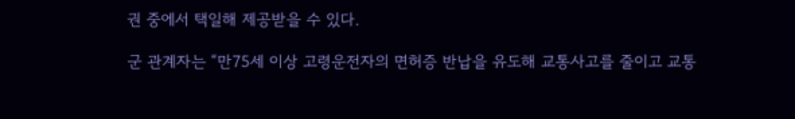권 중에서 택일해 제공받을 수 있다.

군 관계자는 “만75세 이상 고령운전자의 면허증 반납을 유도해 교통사고를 줄이고 교통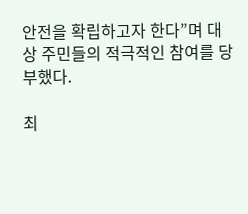안전을 확립하고자 한다”며 대상 주민들의 적극적인 참여를 당부했다.

최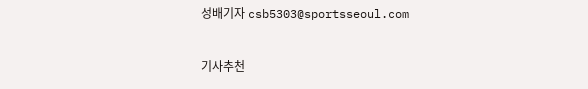성배기자 csb5303@sportsseoul.com

기사추천